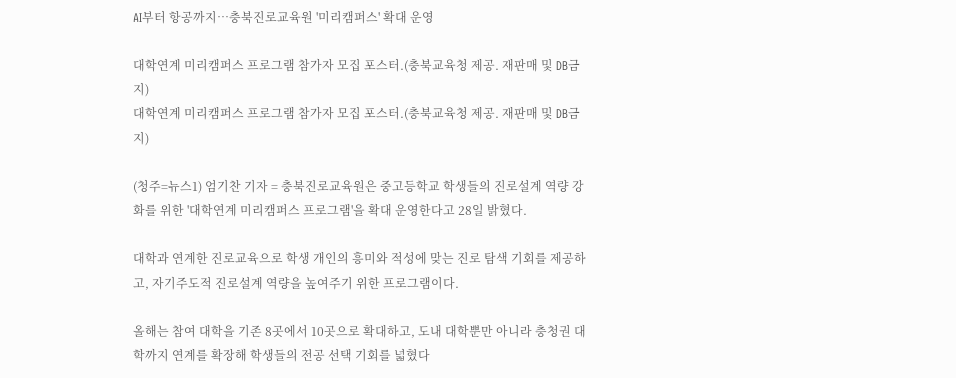AI부터 항공까지…충북진로교육원 '미리캠퍼스' 확대 운영

대학연계 미리캠퍼스 프로그램 참가자 모집 포스터.(충북교육청 제공. 재판매 및 DB금지)
대학연계 미리캠퍼스 프로그램 참가자 모집 포스터.(충북교육청 제공. 재판매 및 DB금지)

(청주=뉴스1) 엄기찬 기자 = 충북진로교육원은 중고등학교 학생들의 진로설계 역량 강화를 위한 '대학연계 미리캠퍼스 프로그램'을 확대 운영한다고 28일 밝혔다.

대학과 연계한 진로교육으로 학생 개인의 흥미와 적성에 맞는 진로 탐색 기회를 제공하고, 자기주도적 진로설계 역량을 높여주기 위한 프로그램이다.

올해는 참여 대학을 기존 8곳에서 10곳으로 확대하고, 도내 대학뿐만 아니라 충청권 대학까지 연계를 확장해 학생들의 전공 선택 기회를 넓혔다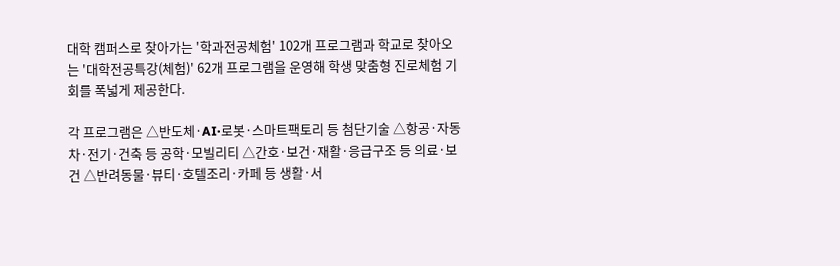대학 캠퍼스로 찾아가는 '학과전공체험' 102개 프로그램과 학교로 찾아오는 '대학전공특강(체험)' 62개 프로그램을 운영해 학생 맞춤형 진로체험 기회를 폭넓게 제공한다.

각 프로그램은 △반도체·AI·로봇·스마트팩토리 등 첨단기술 △항공·자동차·전기·건축 등 공학·모빌리티 △간호·보건·재활·응급구조 등 의료·보건 △반려동물·뷰티·호텔조리·카페 등 생활·서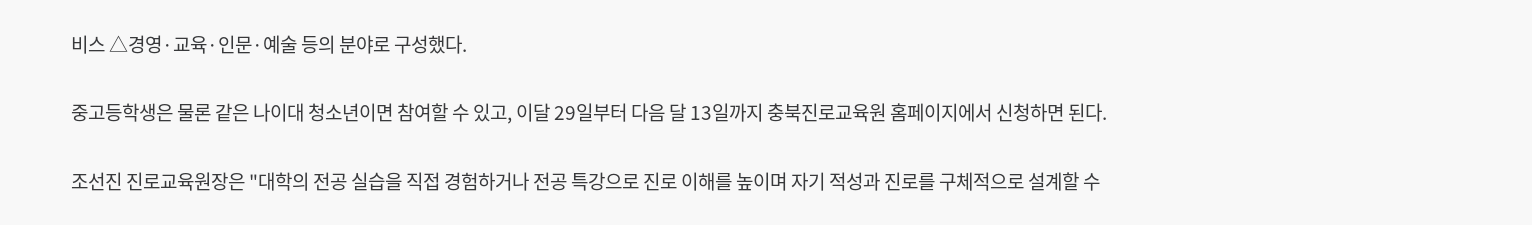비스 △경영·교육·인문·예술 등의 분야로 구성했다.

중고등학생은 물론 같은 나이대 청소년이면 참여할 수 있고, 이달 29일부터 다음 달 13일까지 충북진로교육원 홈페이지에서 신청하면 된다.

조선진 진로교육원장은 "대학의 전공 실습을 직접 경험하거나 전공 특강으로 진로 이해를 높이며 자기 적성과 진로를 구체적으로 설계할 수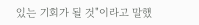있는 기회가 될 것"이라고 말했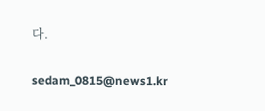다.

sedam_0815@news1.kr